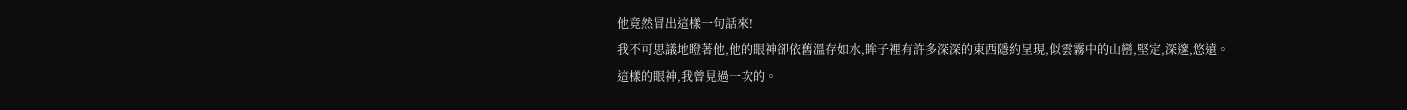他竟然冒出這樣一句話來!
我不可思議地瞪著他,他的眼神卻依舊溫存如水,眸子裡有許多深深的東西隱約呈現,似雲霧中的山巒,堅定,深邃,悠遠。
這樣的眼神,我曾見過一次的。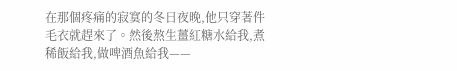在那個疼痛的寂寞的冬日夜晚,他只穿著件毛衣就趕來了。然後熬生薑紅糖水給我,煮稀飯給我,做啤酒魚給我——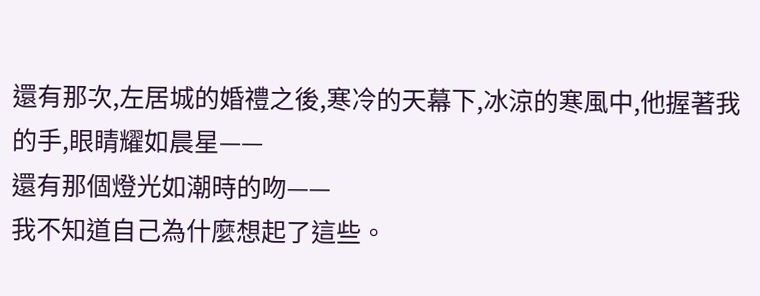還有那次,左居城的婚禮之後,寒冷的天幕下,冰涼的寒風中,他握著我的手,眼睛耀如晨星——
還有那個燈光如潮時的吻——
我不知道自己為什麼想起了這些。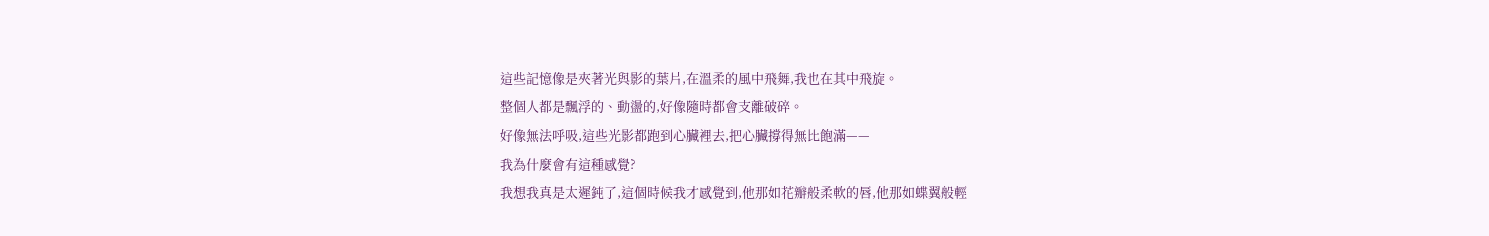這些記憶像是夾著光與影的葉片,在溫柔的風中飛舞,我也在其中飛旋。
整個人都是飄浮的、動盪的,好像隨時都會支離破碎。
好像無法呼吸,這些光影都跑到心臟裡去,把心臟撐得無比飽滿——
我為什麼會有這種感覺?
我想我真是太遲鈍了,這個時候我才感覺到,他那如花瓣般柔軟的唇,他那如蝶翼般輕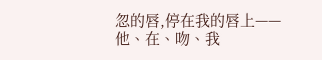忽的唇,停在我的唇上——
他、在、吻、我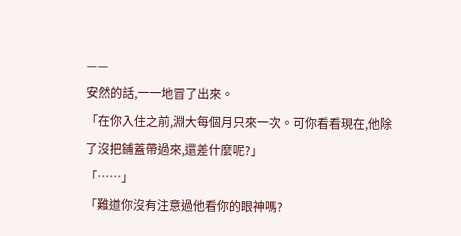——
安然的話,一一地冒了出來。
「在你入住之前,淵大每個月只來一次。可你看看現在,他除了沒把鋪蓋帶過來,還差什麼呢?」
「……」
「難道你沒有注意過他看你的眼神嗎?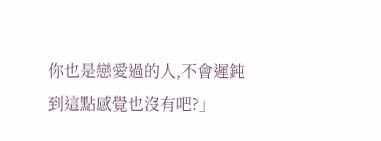你也是戀愛過的人,不會遲鈍到這點感覺也沒有吧?」